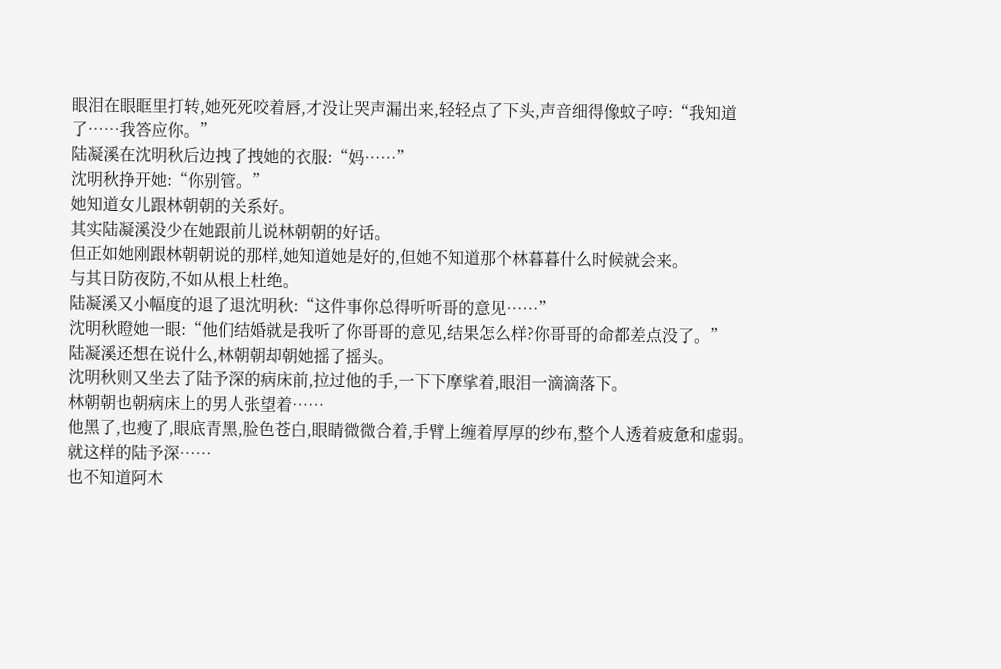眼泪在眼眶里打转,她死死咬着唇,才没让哭声漏出来,轻轻点了下头,声音细得像蚊子哼:“我知道了……我答应你。”
陆凝溪在沈明秋后边拽了拽她的衣服:“妈……”
沈明秋挣开她:“你别管。”
她知道女儿跟林朝朝的关系好。
其实陆凝溪没少在她跟前儿说林朝朝的好话。
但正如她刚跟林朝朝说的那样,她知道她是好的,但她不知道那个林暮暮什么时候就会来。
与其日防夜防,不如从根上杜绝。
陆凝溪又小幅度的退了退沈明秋:“这件事你总得听听哥的意见……”
沈明秋瞪她一眼:“他们结婚就是我听了你哥哥的意见,结果怎么样?你哥哥的命都差点没了。”
陆凝溪还想在说什么,林朝朝却朝她摇了摇头。
沈明秋则又坐去了陆予深的病床前,拉过他的手,一下下摩挲着,眼泪一滴滴落下。
林朝朝也朝病床上的男人张望着……
他黑了,也瘦了,眼底青黑,脸色苍白,眼睛微微合着,手臂上缠着厚厚的纱布,整个人透着疲惫和虚弱。
就这样的陆予深……
也不知道阿木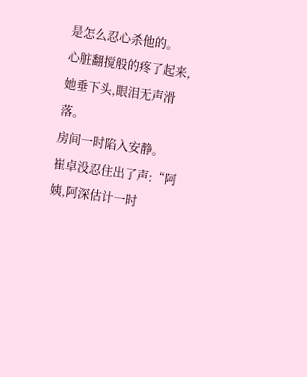是怎么忍心杀他的。
心脏翻搅般的疼了起来,她垂下头,眼泪无声滑落。
房间一时陷入安静。
崔卓没忍住出了声:“阿姨,阿深估计一时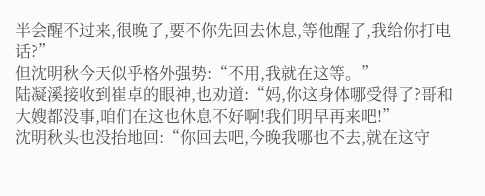半会醒不过来,很晚了,要不你先回去休息,等他醒了,我给你打电话?”
但沈明秋今天似乎格外强势:“不用,我就在这等。”
陆凝溪接收到崔卓的眼神,也劝道:“妈,你这身体哪受得了?哥和大嫂都没事,咱们在这也休息不好啊!我们明早再来吧!”
沈明秋头也没抬地回:“你回去吧,今晚我哪也不去,就在这守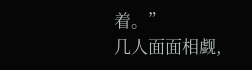着。”
几人面面相觑,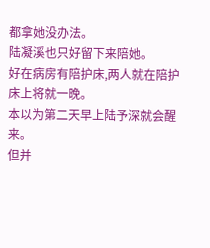都拿她没办法。
陆凝溪也只好留下来陪她。
好在病房有陪护床,两人就在陪护床上将就一晚。
本以为第二天早上陆予深就会醒来。
但并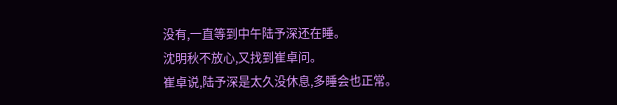没有,一直等到中午陆予深还在睡。
沈明秋不放心,又找到崔卓问。
崔卓说,陆予深是太久没休息,多睡会也正常。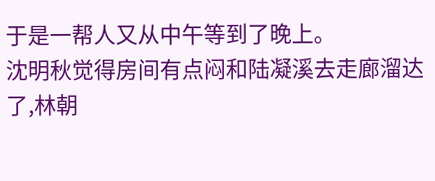于是一帮人又从中午等到了晚上。
沈明秋觉得房间有点闷和陆凝溪去走廊溜达了,林朝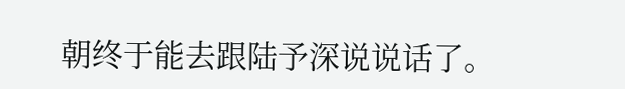朝终于能去跟陆予深说说话了。